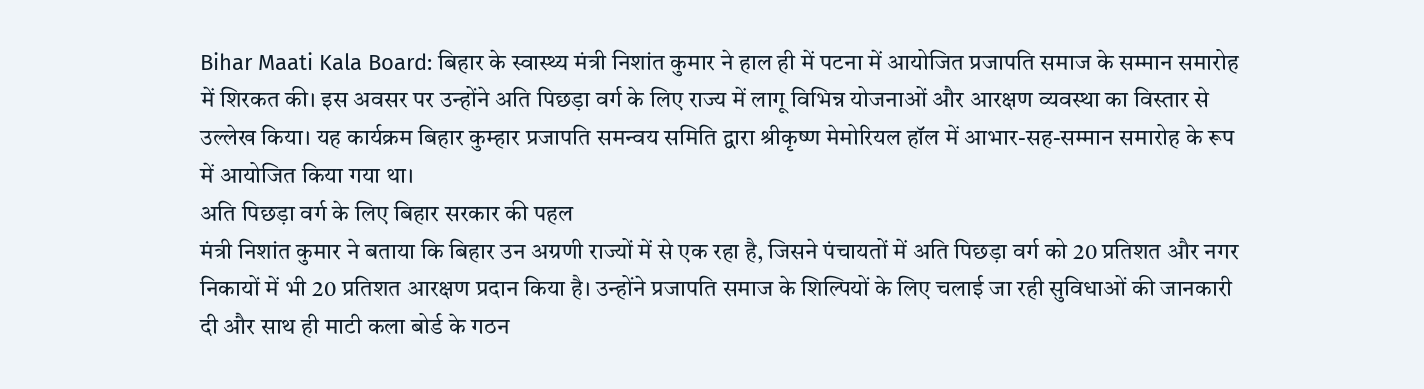Bihar Maati Kala Board: बिहार के स्वास्थ्य मंत्री निशांत कुमार ने हाल ही में पटना में आयोजित प्रजापति समाज के सम्मान समारोह में शिरकत की। इस अवसर पर उन्होंने अति पिछड़ा वर्ग के लिए राज्य में लागू विभिन्न योजनाओं और आरक्षण व्यवस्था का विस्तार से उल्लेख किया। यह कार्यक्रम बिहार कुम्हार प्रजापति समन्वय समिति द्वारा श्रीकृष्ण मेमोरियल हॉल में आभार-सह-सम्मान समारोह के रूप में आयोजित किया गया था।
अति पिछड़ा वर्ग के लिए बिहार सरकार की पहल
मंत्री निशांत कुमार ने बताया कि बिहार उन अग्रणी राज्यों में से एक रहा है, जिसने पंचायतों में अति पिछड़ा वर्ग को 20 प्रतिशत और नगर निकायों में भी 20 प्रतिशत आरक्षण प्रदान किया है। उन्होंने प्रजापति समाज के शिल्पियों के लिए चलाई जा रही सुविधाओं की जानकारी दी और साथ ही माटी कला बोर्ड के गठन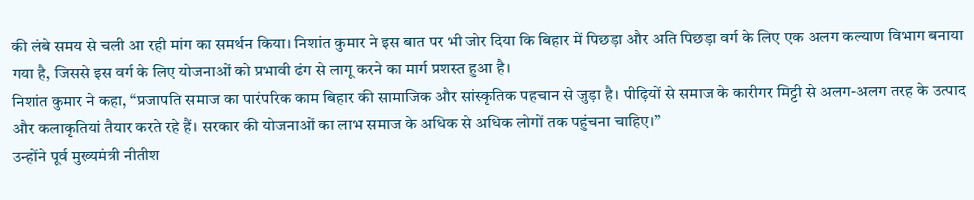की लंबे समय से चली आ रही मांग का समर्थन किया। निशांत कुमार ने इस बात पर भी जोर दिया कि बिहार में पिछड़ा और अति पिछड़ा वर्ग के लिए एक अलग कल्याण विभाग बनाया गया है, जिससे इस वर्ग के लिए योजनाओं को प्रभावी ढंग से लागू करने का मार्ग प्रशस्त हुआ है।
निशांत कुमार ने कहा, “प्रजापति समाज का पारंपरिक काम बिहार की सामाजिक और सांस्कृतिक पहचान से जुड़ा है। पीढ़ियों से समाज के कारीगर मिट्टी से अलग-अलग तरह के उत्पाद और कलाकृतियां तैयार करते रहे हैं। सरकार की योजनाओं का लाभ समाज के अधिक से अधिक लोगों तक पहुंचना चाहिए।”
उन्होंने पूर्व मुख्यमंत्री नीतीश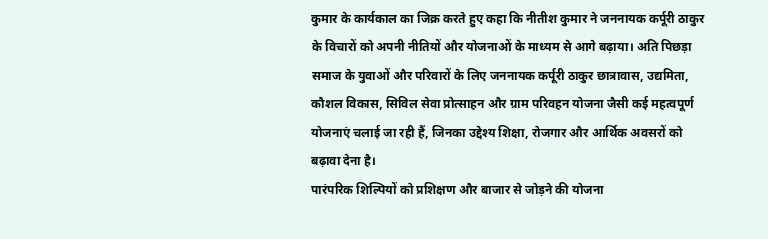कुमार के कार्यकाल का जिक्र करते हुए कहा कि नीतीश कुमार ने जननायक कर्पूरी ठाकुर के विचारों को अपनी नीतियों और योजनाओं के माध्यम से आगे बढ़ाया। अति पिछड़ा समाज के युवाओं और परिवारों के लिए जननायक कर्पूरी ठाकुर छात्रावास, उद्यमिता, कौशल विकास, सिविल सेवा प्रोत्साहन और ग्राम परिवहन योजना जैसी कई महत्वपूर्ण योजनाएं चलाई जा रही हैं, जिनका उद्देश्य शिक्षा, रोजगार और आर्थिक अवसरों को बढ़ावा देना है।
पारंपरिक शिल्पियों को प्रशिक्षण और बाजार से जोड़ने की योजना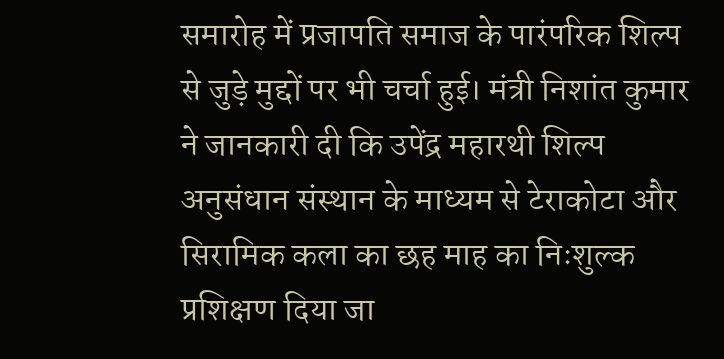समारोह में प्रजापति समाज के पारंपरिक शिल्प से जुड़े मुद्दों पर भी चर्चा हुई। मंत्री निशांत कुमार ने जानकारी दी कि उपेंद्र महारथी शिल्प अनुसंधान संस्थान के माध्यम से टेराकोटा और सिरामिक कला का छह माह का निःशुल्क प्रशिक्षण दिया जा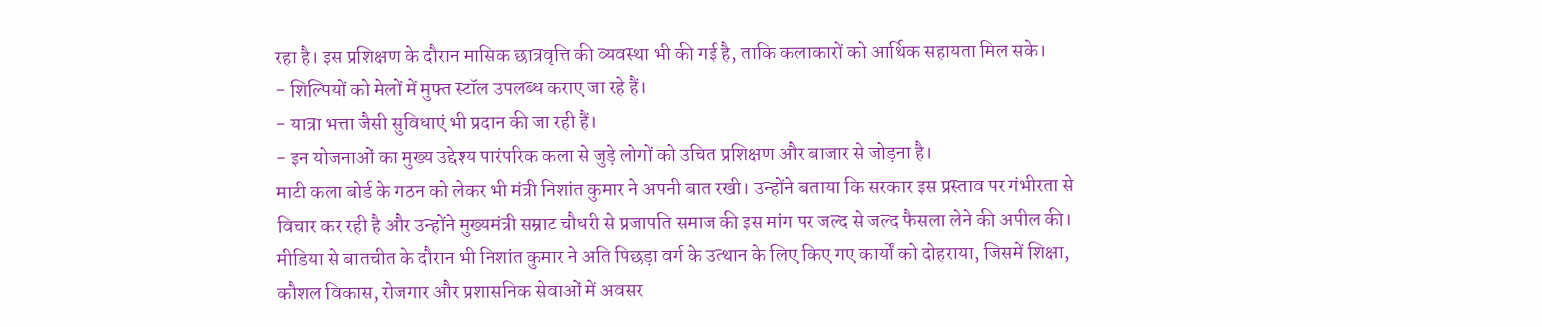रहा है। इस प्रशिक्षण के दौरान मासिक छात्रवृत्ति की व्यवस्था भी की गई है, ताकि कलाकारों को आर्थिक सहायता मिल सके।
- शिल्पियों को मेलों में मुफ्त स्टॉल उपलब्ध कराए जा रहे हैं।
- यात्रा भत्ता जैसी सुविधाएं भी प्रदान की जा रही हैं।
- इन योजनाओं का मुख्य उद्देश्य पारंपरिक कला से जुड़े लोगों को उचित प्रशिक्षण और बाजार से जोड़ना है।
माटी कला बोर्ड के गठन को लेकर भी मंत्री निशांत कुमार ने अपनी बात रखी। उन्होंने बताया कि सरकार इस प्रस्ताव पर गंभीरता से विचार कर रही है और उन्होंने मुख्यमंत्री सम्राट चौधरी से प्रजापति समाज की इस मांग पर जल्द से जल्द फैसला लेने की अपील की। मीडिया से बातचीत के दौरान भी निशांत कुमार ने अति पिछड़ा वर्ग के उत्थान के लिए किए गए कार्यों को दोहराया, जिसमें शिक्षा, कौशल विकास, रोजगार और प्रशासनिक सेवाओं में अवसर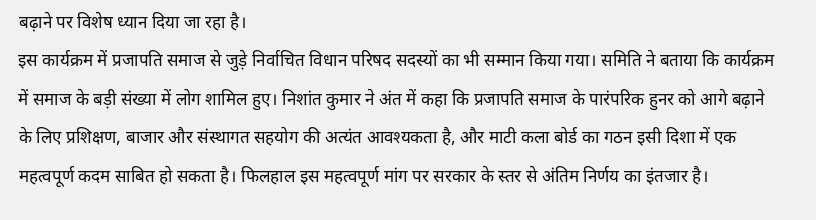बढ़ाने पर विशेष ध्यान दिया जा रहा है।
इस कार्यक्रम में प्रजापति समाज से जुड़े निर्वाचित विधान परिषद सदस्यों का भी सम्मान किया गया। समिति ने बताया कि कार्यक्रम में समाज के बड़ी संख्या में लोग शामिल हुए। निशांत कुमार ने अंत में कहा कि प्रजापति समाज के पारंपरिक हुनर को आगे बढ़ाने के लिए प्रशिक्षण, बाजार और संस्थागत सहयोग की अत्यंत आवश्यकता है, और माटी कला बोर्ड का गठन इसी दिशा में एक महत्वपूर्ण कदम साबित हो सकता है। फिलहाल इस महत्वपूर्ण मांग पर सरकार के स्तर से अंतिम निर्णय का इंतजार है।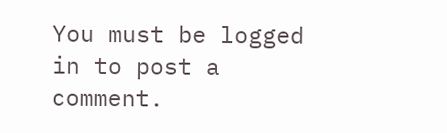You must be logged in to post a comment.